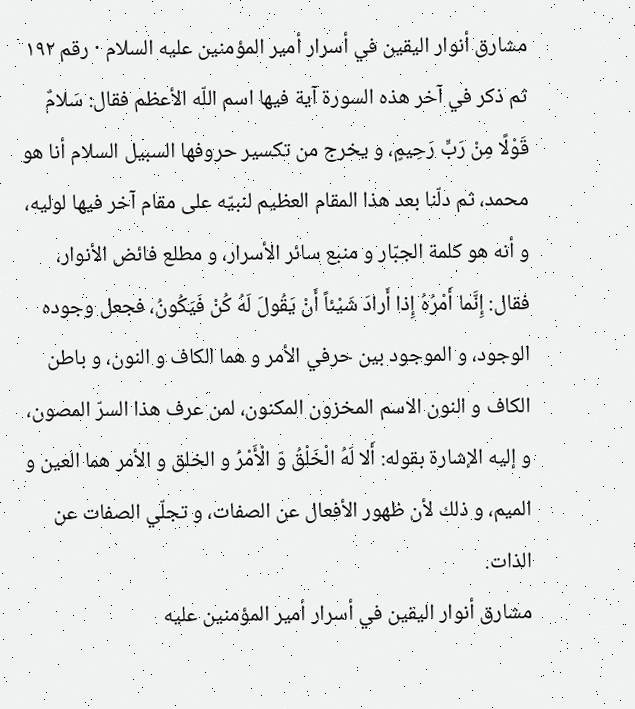مشارق أنوار اليقين في أسرار أمير المؤمنين عليه السلام · رقم ١٩٢
ثم ذكر في آخر هذه السورة آية فيها اسم اللّه الأعظم فقال: سَلامٌ قَوْلًا مِنْ رَبٍّ رَحِيمٍ، و يخرج من تكسير حروفها السبيل السلام أنا هو محمد، ثم دلّنا بعد هذا المقام العظيم لنبيّه على مقام آخر فيها لوليه، و أنه هو كلمة الجبّار و منبع سائر الأسرار، و مطلع فائض الأنوار، فقال: إِنَّما أَمْرُهُ إِذا أَرادَ شَيْئاً أَنْ يَقُولَ لَهُ كُنْ فَيَكُونُ، فجعل وجوده الوجود، و الموجود بين حرفي الأمر و هما الكاف و النون، و باطن الكاف و النون الاسم المخزون المكنون، لمن عرف هذا السرّ المصون، و إليه الإشارة بقوله: أَلا لَهُ الْخَلْقُ وَ الْأَمْرُ و الخلق و الأمر هما العين و الميم، و ذلك لأن ظهور الأفعال عن الصفات، و تجلّي الصفات عن الذات.
مشارق أنوار اليقين في أسرار أمير المؤمنين عليه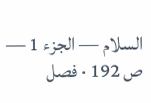السلام — الجزء 1 — ص 192 · فصل